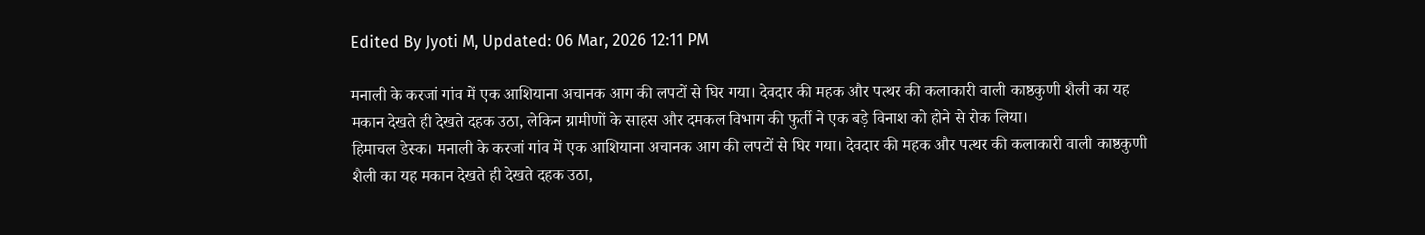Edited By Jyoti M, Updated: 06 Mar, 2026 12:11 PM

मनाली के करजां गांव में एक आशियाना अचानक आग की लपटों से घिर गया। देवदार की महक और पत्थर की कलाकारी वाली काष्ठकुणी शैली का यह मकान देखते ही देखते दहक उठा, लेकिन ग्रामीणों के साहस और दमकल विभाग की फुर्ती ने एक बड़े विनाश को होने से रोक लिया।
हिमाचल डेस्क। मनाली के करजां गांव में एक आशियाना अचानक आग की लपटों से घिर गया। देवदार की महक और पत्थर की कलाकारी वाली काष्ठकुणी शैली का यह मकान देखते ही देखते दहक उठा,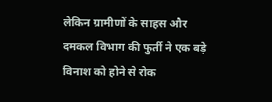लेकिन ग्रामीणों के साहस और दमकल विभाग की फुर्ती ने एक बड़े विनाश को होने से रोक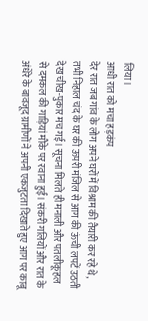लिया।
आधी रात को मचा हड़कंप
देर रात जब गांव के लोग अपने घरों में विश्राम की तैयारी कर रहे थे, तभी निहाल चंद के घर की ऊपरी मंजिल से आग की ऊंची लपटें उठती देख चीख-पुकार मच गई। सूचना मिलते ही मनाली और पतलीकूहल से दमकल की गाड़ियां मौके पर रवाना हुईं। संकरी गलियों और रात के अंधेरे के बावजूद ग्रामीणों ने अपनी एकजुटता दिखाते हुए आग पर काबू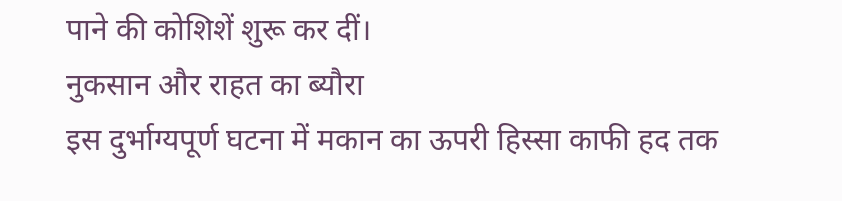पाने की कोशिशें शुरू कर दीं।
नुकसान और राहत का ब्यौरा
इस दुर्भाग्यपूर्ण घटना में मकान का ऊपरी हिस्सा काफी हद तक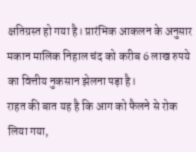क्षतिग्रस्त हो गया है। प्रारंभिक आकलन के अनुसार मकान मालिक निहाल चंद को करीब 6 लाख रुपये का वित्तीय नुकसान झेलना पड़ा है।
राहत की बात यह है कि आग को फैलने से रोक लिया गया,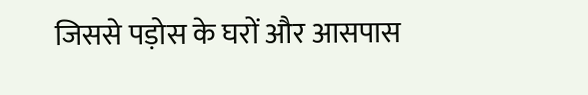जिससे पड़ोस के घरों और आसपास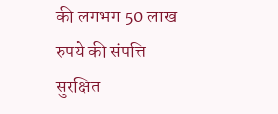की लगभग 50 लाख रुपये की संपत्ति सुरक्षित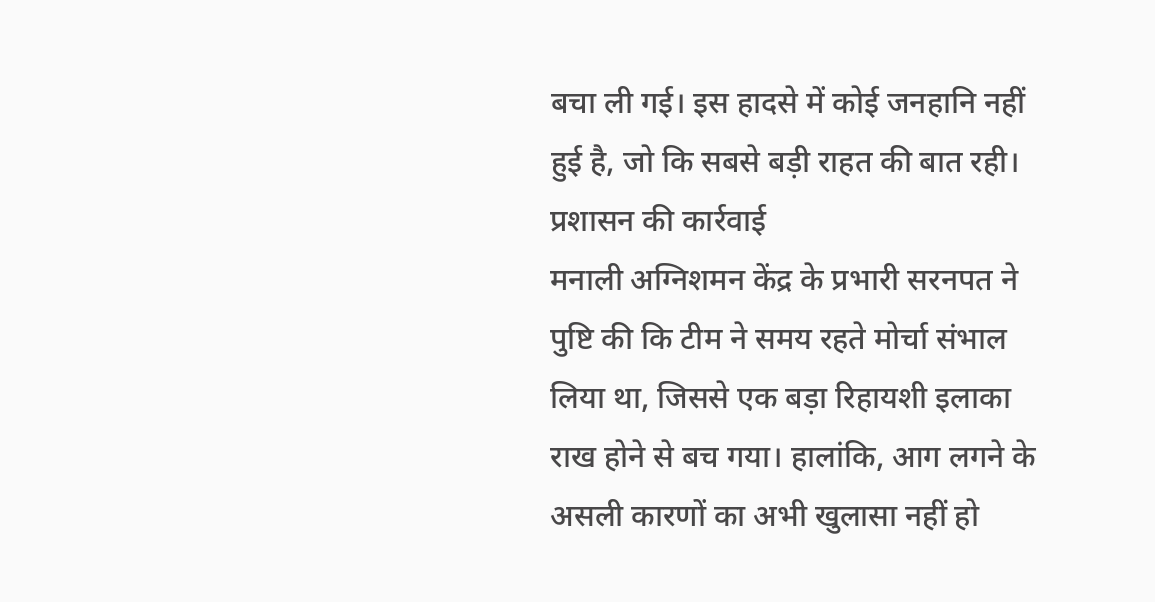बचा ली गई। इस हादसे में कोई जनहानि नहीं हुई है, जो कि सबसे बड़ी राहत की बात रही।
प्रशासन की कार्रवाई
मनाली अग्निशमन केंद्र के प्रभारी सरनपत ने पुष्टि की कि टीम ने समय रहते मोर्चा संभाल लिया था, जिससे एक बड़ा रिहायशी इलाका राख होने से बच गया। हालांकि, आग लगने के असली कारणों का अभी खुलासा नहीं हो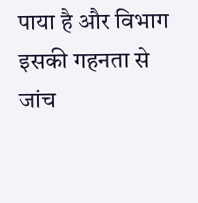पाया है और विभाग इसकी गहनता से जांच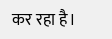कर रहा है।